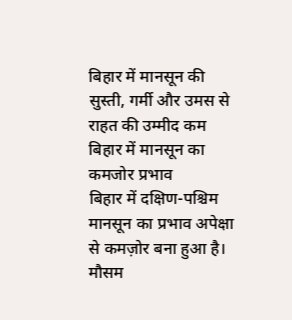बिहार में मानसून की सुस्ती, गर्मी और उमस से राहत की उम्मीद कम
बिहार में मानसून का कमजोर प्रभाव
बिहार में दक्षिण-पश्चिम मानसून का प्रभाव अपेक्षा से कमज़ोर बना हुआ है। मौसम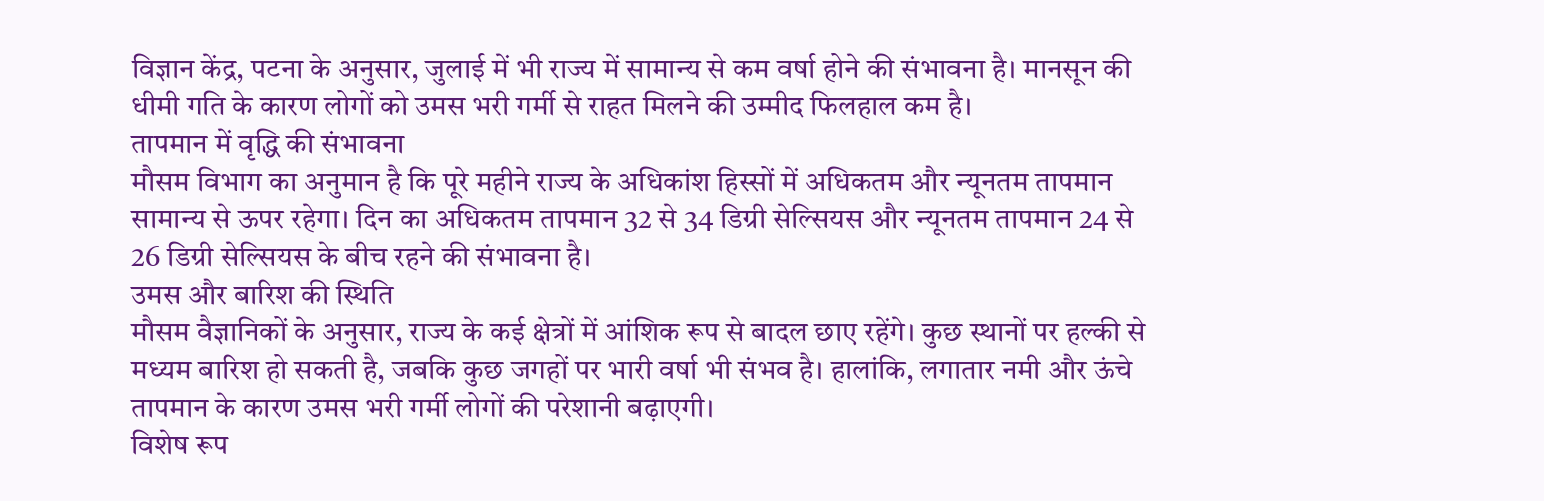विज्ञान केंद्र, पटना के अनुसार, जुलाई में भी राज्य में सामान्य से कम वर्षा होने की संभावना है। मानसून की धीमी गति के कारण लोगों को उमस भरी गर्मी से राहत मिलने की उम्मीद फिलहाल कम है।
तापमान में वृद्धि की संभावना
मौसम विभाग का अनुमान है कि पूरे महीने राज्य के अधिकांश हिस्सों में अधिकतम और न्यूनतम तापमान सामान्य से ऊपर रहेगा। दिन का अधिकतम तापमान 32 से 34 डिग्री सेल्सियस और न्यूनतम तापमान 24 से 26 डिग्री सेल्सियस के बीच रहने की संभावना है।
उमस और बारिश की स्थिति
मौसम वैज्ञानिकों के अनुसार, राज्य के कई क्षेत्रों में आंशिक रूप से बादल छाए रहेंगे। कुछ स्थानों पर हल्की से मध्यम बारिश हो सकती है, जबकि कुछ जगहों पर भारी वर्षा भी संभव है। हालांकि, लगातार नमी और ऊंचे तापमान के कारण उमस भरी गर्मी लोगों की परेशानी बढ़ाएगी।
विशेष रूप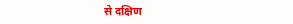से दक्षिण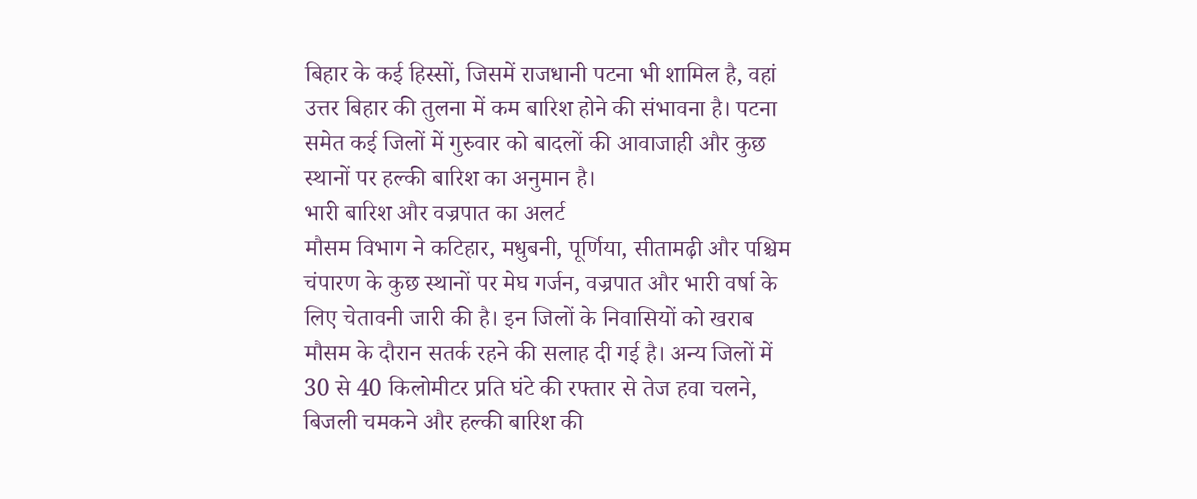बिहार के कई हिस्सों, जिसमें राजधानी पटना भी शामिल है, वहां उत्तर बिहार की तुलना में कम बारिश होने की संभावना है। पटना समेत कई जिलों में गुरुवार को बादलों की आवाजाही और कुछ स्थानों पर हल्की बारिश का अनुमान है।
भारी बारिश और वज्रपात का अलर्ट
मौसम विभाग ने कटिहार, मधुबनी, पूर्णिया, सीतामढ़ी और पश्चिम चंपारण के कुछ स्थानों पर मेघ गर्जन, वज्रपात और भारी वर्षा के लिए चेतावनी जारी की है। इन जिलों के निवासियों को खराब मौसम के दौरान सतर्क रहने की सलाह दी गई है। अन्य जिलों में 30 से 40 किलोमीटर प्रति घंटे की रफ्तार से तेज हवा चलने, बिजली चमकने और हल्की बारिश की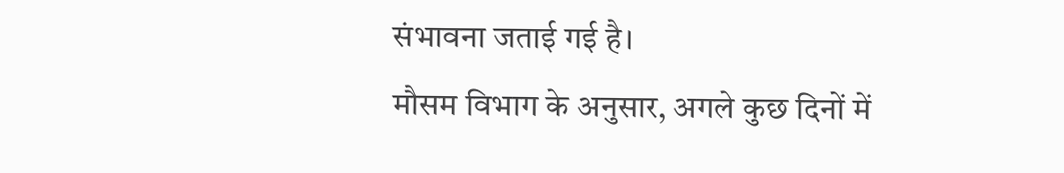संभावना जताई गई है।
मौसम विभाग के अनुसार, अगले कुछ दिनों में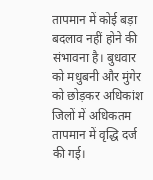तापमान में कोई बड़ा बदलाव नहीं होने की संभावना है। बुधवार को मधुबनी और मुंगेर को छोड़कर अधिकांश जिलों में अधिकतम तापमान में वृद्धि दर्ज की गई।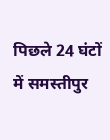पिछले 24 घंटों में समस्तीपुर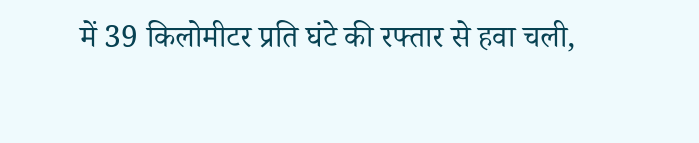में 39 किलोमीटर प्रति घंटे की रफ्तार से हवा चली,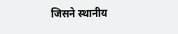जिसने स्थानीय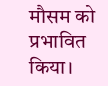मौसम को प्रभावित किया।